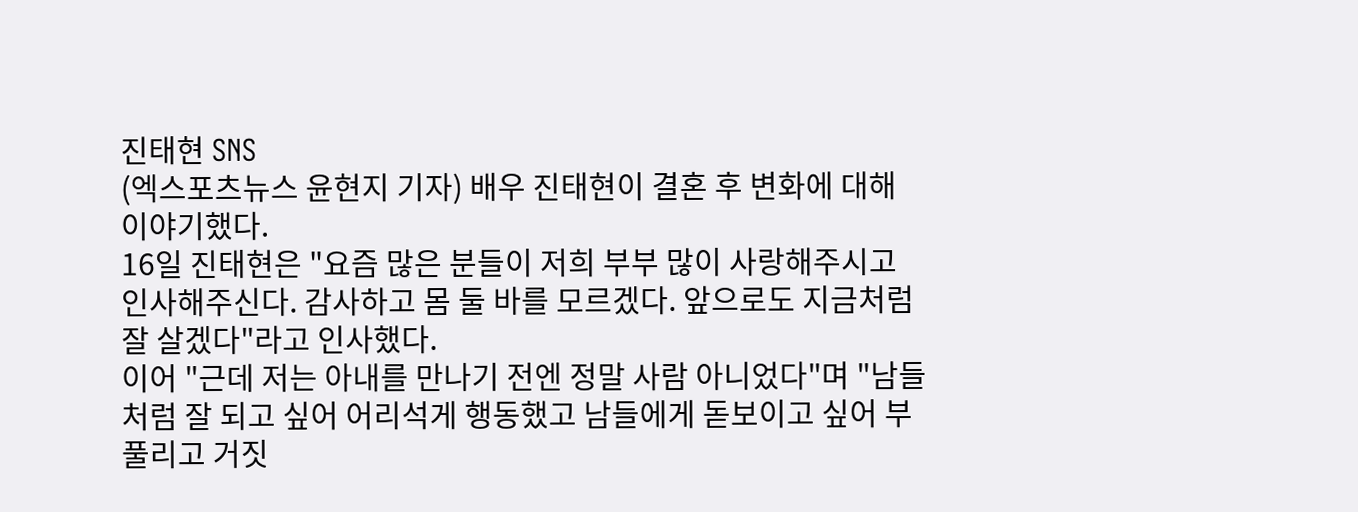진태현 SNS
(엑스포츠뉴스 윤현지 기자) 배우 진태현이 결혼 후 변화에 대해 이야기했다.
16일 진태현은 "요즘 많은 분들이 저희 부부 많이 사랑해주시고 인사해주신다. 감사하고 몸 둘 바를 모르겠다. 앞으로도 지금처럼 잘 살겠다"라고 인사했다.
이어 "근데 저는 아내를 만나기 전엔 정말 사람 아니었다"며 "남들처럼 잘 되고 싶어 어리석게 행동했고 남들에게 돋보이고 싶어 부풀리고 거짓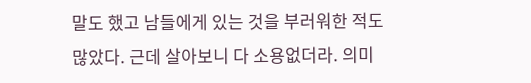말도 했고 남들에게 있는 것을 부러워한 적도 많았다. 근데 살아보니 다 소용없더라. 의미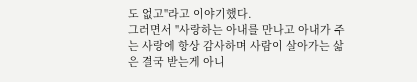도 없고"라고 이야기했다.
그러면서 "사랑하는 아내를 만나고 아내가 주는 사랑에 항상 감사하며 사람이 살아가는 삶은 결국 받는게 아니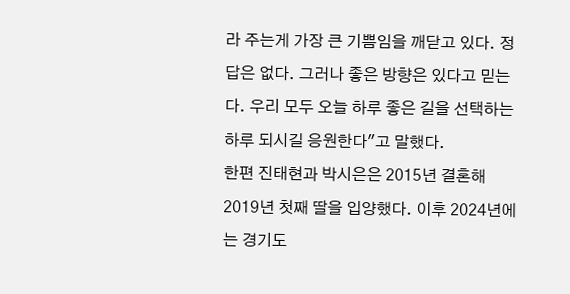라 주는게 가장 큰 기쁨임을 깨닫고 있다. 정답은 없다. 그러나 좋은 방향은 있다고 믿는다. 우리 모두 오늘 하루 좋은 길을 선택하는 하루 되시길 응원한다"고 말했다.
한편 진태현과 박시은은 2015년 결혼해 2019년 첫째 딸을 입양했다. 이후 2024년에는 경기도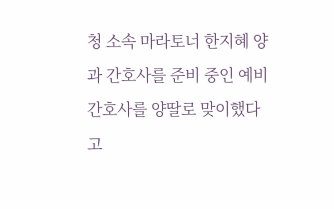청 소속 마라토너 한지혜 양과 간호사를 준비 중인 예비 간호사를 양딸로 맞이했다고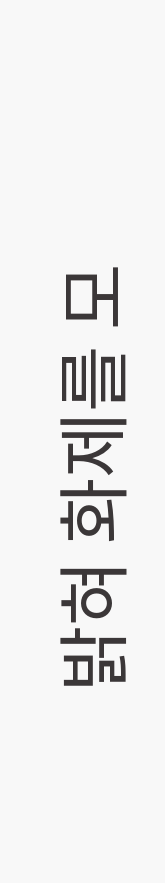밝혀 화제를 모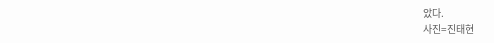았다.
사진=진태현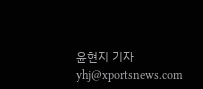윤현지 기자 yhj@xportsnews.com